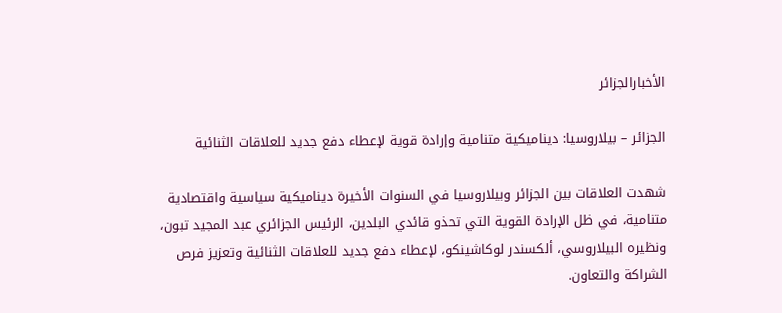الأخبارالجزائر

الجزائر – بيلاروسيا: ديناميكية متنامية وإرادة قوية لإعطاء دفع جديد للعلاقات الثنائية

شهدت العلاقات بين الجزائر وبيلاروسيا في السنوات الأخيرة ديناميكية سياسية واقتصادية متنامية، في ظل الإرادة القوية التي تحذو قائدي البلدين، الرئيس الجزائري عبد المجيد تبون، ونظيره البيلاروسي، ألكسندر لوكاشينكو، لإعطاء دفع جديد للعلاقات الثنائية وتعزيز فرص الشراكة والتعاون.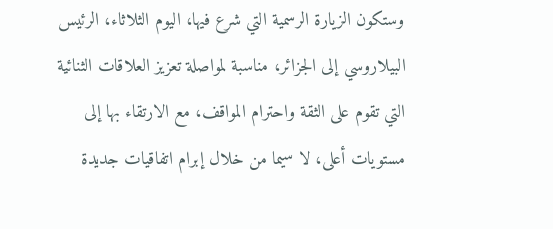وستكون الزيارة الرسمية التي شرع فيها، اليوم الثلاثاء، الرئيس البيلاروسي إلى الجزائر، مناسبة لمواصلة تعزيز العلاقات الثنائية التي تقوم على الثقة واحترام المواقف، مع الارتقاء بها إلى مستويات أعلى، لا سيما من خلال إبرام اتفاقيات جديدة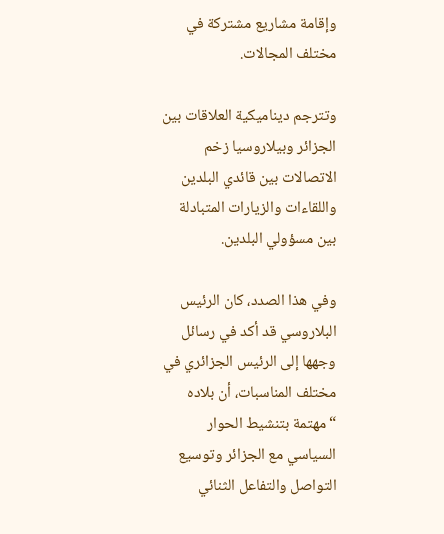وإقامة مشاريع مشتركة في مختلف المجالات.

وتترجم ديناميكية العلاقات بين الجزائر وبيلاروسيا زخم الاتصالات بين قائدي البلدين واللقاءات والزيارات المتبادلة بين مسؤولي البلدين.

وفي هذا الصدد، كان الرئيس البلاروسي قد أكد في رسائل وجهها إلى الرئيس الجزائري في مختلف المناسبات، أن بلاده “مهتمة بتنشيط الحوار السياسي مع الجزائر وتوسيع التواصل والتفاعل الثنائي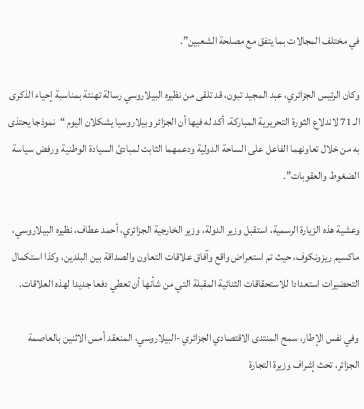في مختلف المجالات بما يتفق مع مصلحة الشعبين”.

وكان الرئيس الجزائري، عبد المجيد تبون، قد تلقى من نظيره البيلاروسي رسالة تهنئة بمناسبة إحياء الذكرى الـ 71 لاندلاع الثورة التحريرية المباركة، أكد له فيها أن الجزائر وبيلاروسيا يشكلان اليوم “نموذجا يحتذى به من خلال تعاونهما الفاعل على الساحة الدولية ودعمهما الثابت لمبادئ السيادة الوطنية ورفض سياسة الضغوط والعقوبات”.

وعشية هذه الزيارة الرسمية، استقبل وزير الدولة، وزير الخارجية الجزائري، أحمد عطاف، نظيره البيلاروسي، ماكسيم ريزونكوف، حيث تم استعراض واقع وآفاق علاقات التعاون والصداقة بين البلدين، وكذا استكمال التحضيرات استعدادا للاستحقاقات الثنائية المقبلة التي من شأنها أن تعطي دفعا جديدا لهذه العلاقات.

وفي نفس الإطار، سمح المنتدى الاقتصادي الجزائري -البيلاروسي، المنعقد أمس الاثنين بالعاصمة الجزائر، تحث إشراف وزيرة التجارة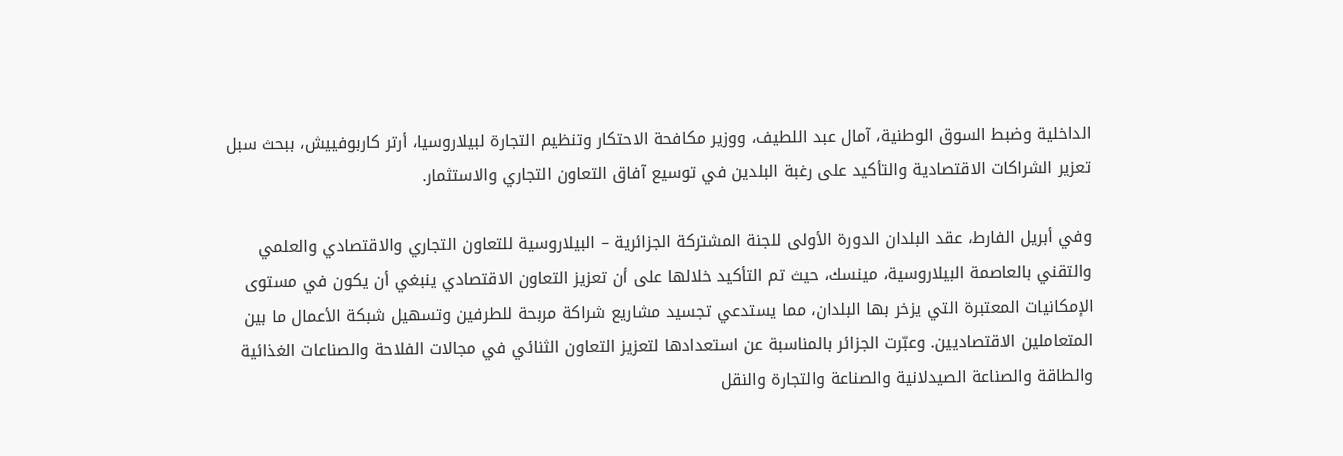الداخلية وضبط السوق الوطنية، آمال عبد اللطيف، ووزير مكافحة الاحتكار وتنظيم التجارة لبيلاروسيا، أرتر كاربوفييش، ببحث سبل تعزير الشراكات الاقتصادية والتأكيد على رغبة البلدين في توسيع آفاق التعاون التجاري والاستثمار.

وفي أبريل الفارط، عقد البلدان الدورة الأولى للجنة المشتركة الجزائرية – البيلاروسية للتعاون التجاري والاقتصادي والعلمي والتقني بالعاصمة البيلاروسية، مينسك، حيث تم التأكيد خلالها على أن تعزيز التعاون الاقتصادي ينبغي أن يكون في مستوى الإمكانيات المعتبرة التي يزخر بها البلدان، مما يستدعي تجسيد مشاريع شراكة مربحة للطرفين وتسهيل شبكة الأعمال ما بين المتعاملين الاقتصاديين. وعبّرت الجزائر بالمناسبة عن استعدادها لتعزيز التعاون الثنائي في مجالات الفلاحة والصناعات الغذائية والطاقة والصناعة الصيدلانية والصناعة والتجارة والنقل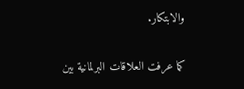والابتكار.

كما عرفت العلاقات البرلمانية بين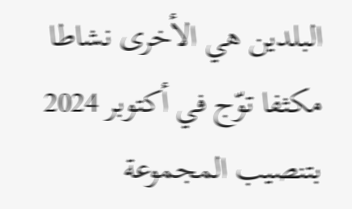البلدين هي الأخرى نشاطا مكثفا توّج في أكتوبر 2024 بتنصيب المجموعة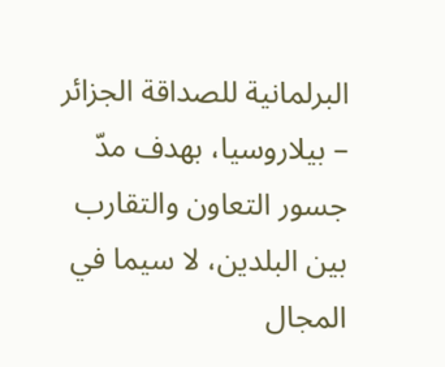البرلمانية للصداقة الجزائر – بيلاروسيا، بهدف مدّ جسور التعاون والتقارب بين البلدين، لا سيما في المجال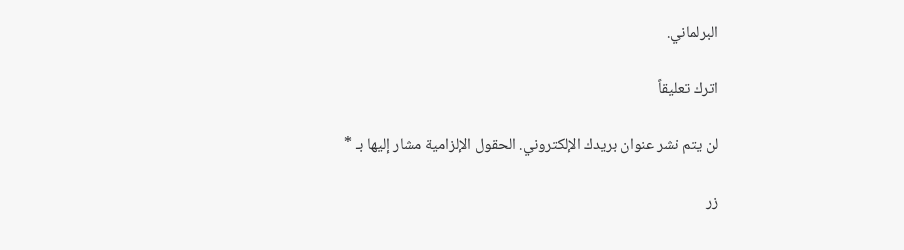البرلماني.

اترك تعليقاً

لن يتم نشر عنوان بريدك الإلكتروني. الحقول الإلزامية مشار إليها بـ *

زر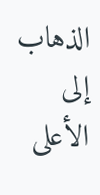الذهاب إلى الأعلى